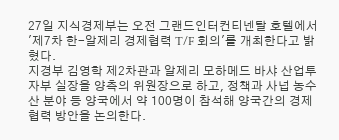27일 지식경제부는 오전 그랜드인터컨티넨탈 호텔에서 '제7차 한-알제리 경제협력 T/F 회의'를 개최한다고 밝혔다.
지경부 김영학 제2차관과 알제리 모하메드 바샤 산업투자부 실장을 양측의 위원장으로 하고, 정책과 사넙 농수산 분야 등 양국에서 약 100명이 참석해 양국간의 경제협력 방안을 논의한다.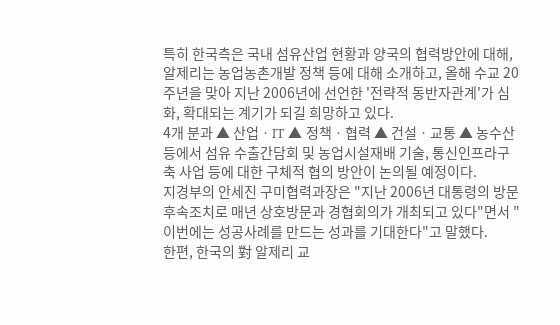특히 한국측은 국내 섬유산업 현황과 양국의 협력방안에 대해, 알제리는 농업농촌개발 정책 등에 대해 소개하고, 올해 수교 20주년을 맞아 지난 2006년에 선언한 '전략적 동반자관계'가 심화, 확대되는 계기가 되길 희망하고 있다.
4개 분과 ▲ 산업ㆍIT ▲ 정책ㆍ협력 ▲ 건설ㆍ교통 ▲ 농수산 등에서 섬유 수출간담회 및 농업시설재배 기술, 통신인프라구축 사업 등에 대한 구체적 협의 방안이 논의될 예정이다.
지경부의 안세진 구미협력과장은 "지난 2006년 대통령의 방문 후속조치로 매년 상호방문과 경협회의가 개최되고 있다"면서 "이번에는 성공사례를 만드는 성과를 기대한다"고 말했다.
한편, 한국의 對 알제리 교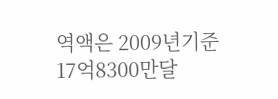역액은 2009년기준 17억8300만달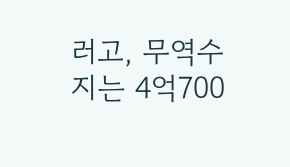러고, 무역수지는 4억700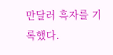만달러 흑자를 기록했다.